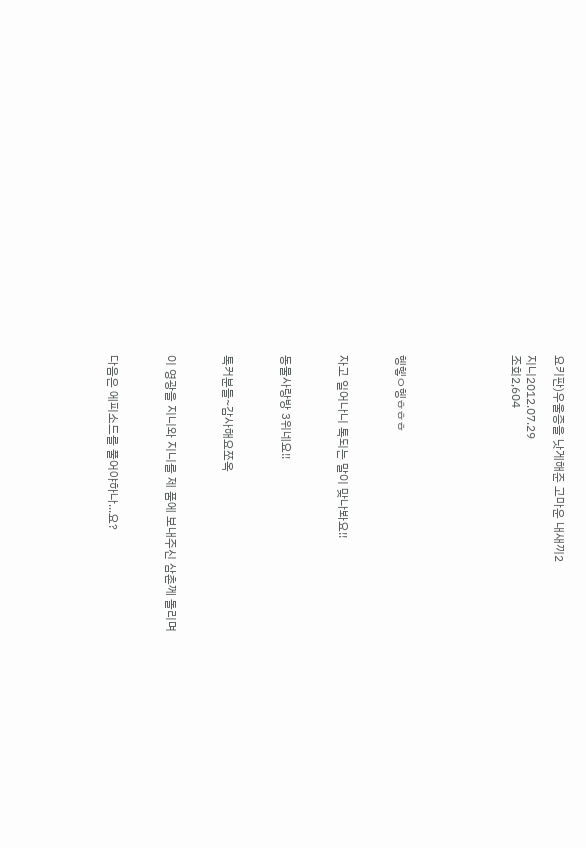요키판)우울증을 낫게해준 고마운 내새끼2

지니2012.07.29
조회2,604







헹헿ㅇ헹ㅎㅎㅎ



자고 일어나니 톡되는 말이 맞나봐요!!



동물사랑방 3위네요!!



톡커분들~감사해요쪼옥



이 영광을 지니와 지니를 제 품에 보내주신 삼촌께 돌리며



다음은 에피소드를 풀어야하나...요?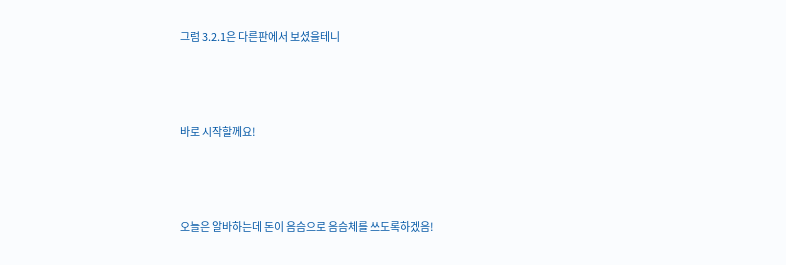그럼 3.2.1은 다른판에서 보셨을테니



바로 시작할께요!



오늘은 알바하는데 돈이 음슴으로 음슴체를 쓰도록하겠음!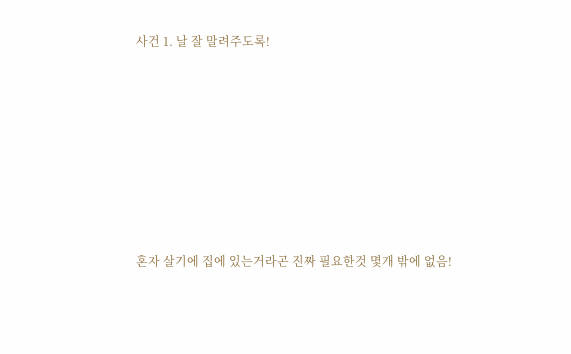사건 1. 날 잘 말려주도록!









혼자 살기에 집에 있는거라곤 진짜 필요한것 몇개 밖에 없음!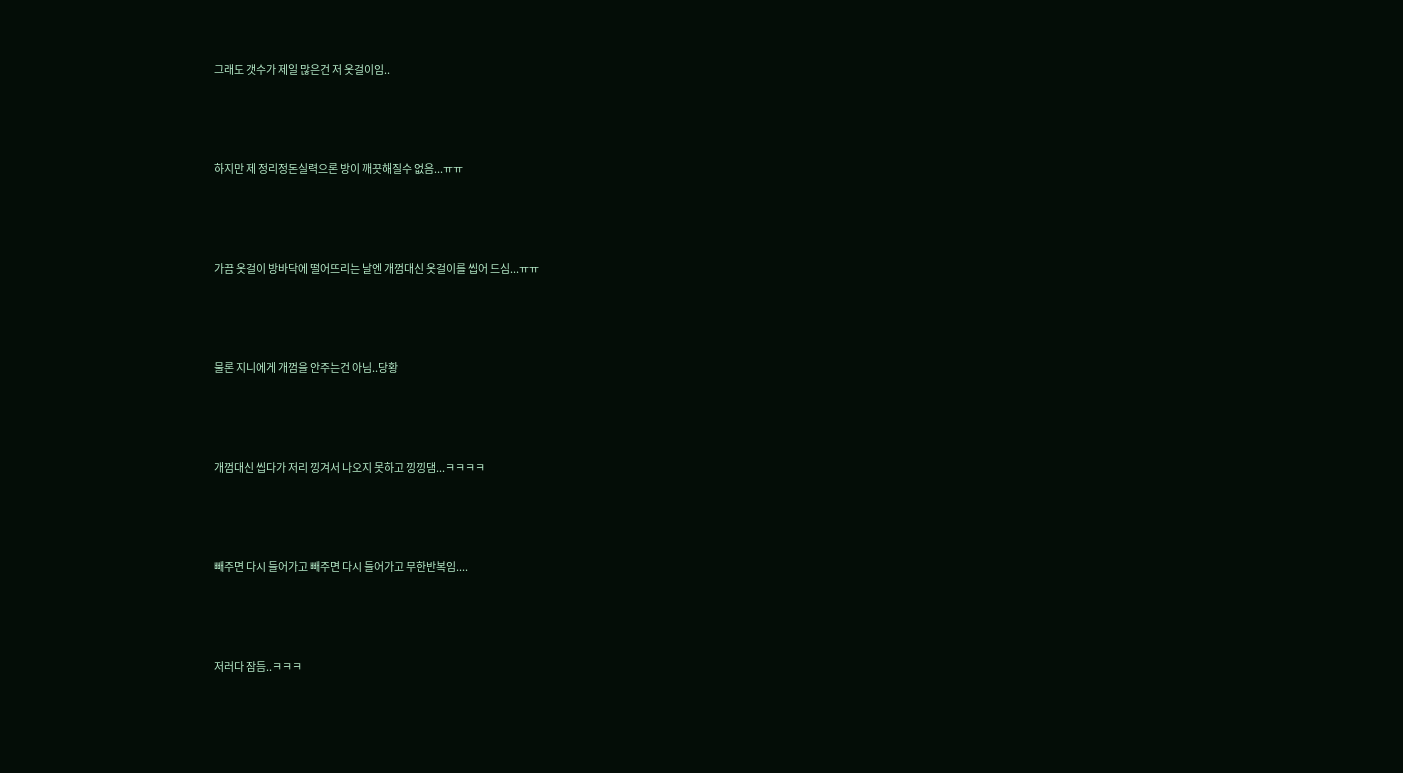그래도 갯수가 제일 많은건 저 옷걸이임..



하지만 제 정리정돈실력으론 방이 깨끗해질수 없음...ㅠㅠ



가끔 옷걸이 방바닥에 떨어뜨리는 날엔 개껌대신 옷걸이를 씹어 드심...ㅠㅠ



물론 지니에게 개껌을 안주는건 아님..당황



개껌대신 씹다가 저리 낑겨서 나오지 못하고 낑낑댐...ㅋㅋㅋㅋ



빼주면 다시 들어가고 빼주면 다시 들어가고 무한반복임....



저러다 잠듬..ㅋㅋㅋ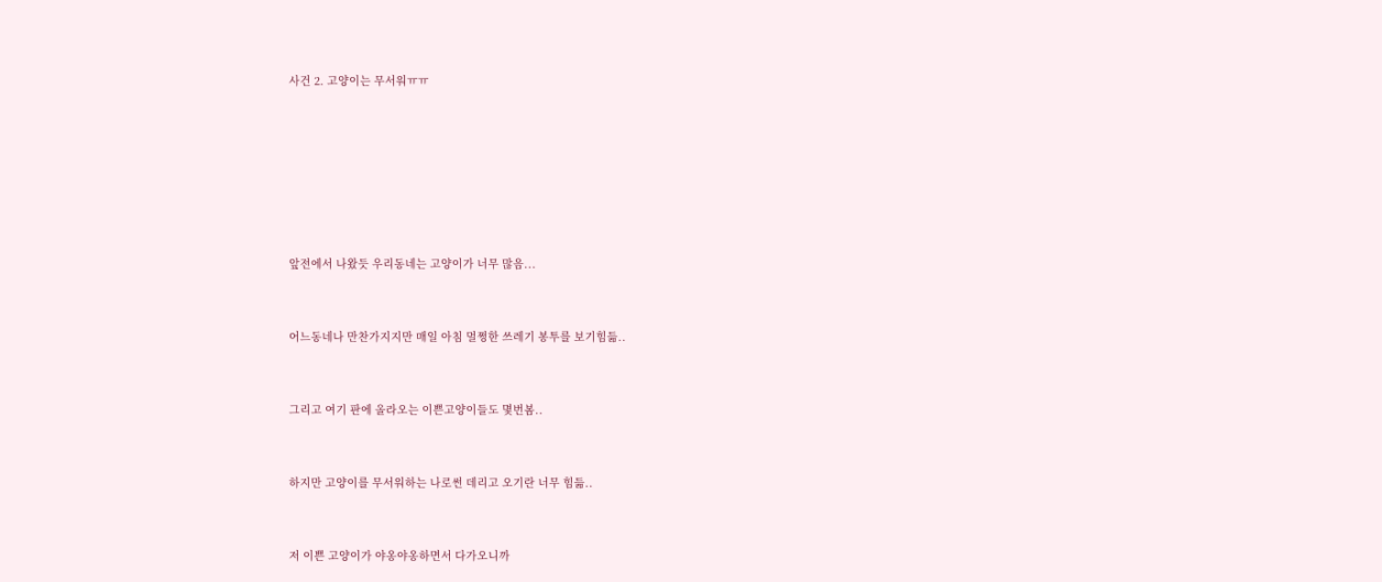사건 2. 고양이는 무서워ㅠㅠ









앞전에서 나왔듯 우리동네는 고양이가 너무 많음...



어느동네나 만찬가지지만 매일 아침 멀쩡한 쓰레기 봉투를 보기힘듦..



그리고 여기 판에 올라오는 이쁜고양이들도 몇번봄..



하지만 고양이를 무서워하는 나로썬 데리고 오기란 너무 힘듦..



저 이쁜 고양이가 야옹야옹하면서 다가오니까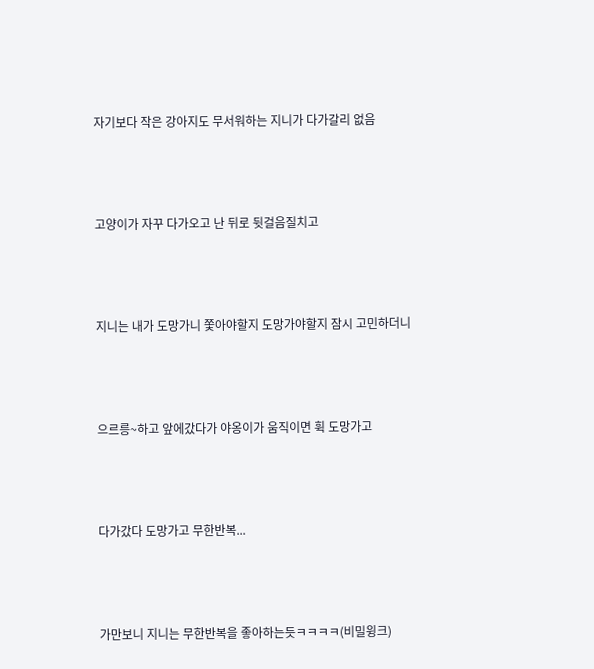자기보다 작은 강아지도 무서워하는 지니가 다가갈리 없음



고양이가 자꾸 다가오고 난 뒤로 뒷걸음질치고



지니는 내가 도망가니 쫓아야할지 도망가야할지 잠시 고민하더니



으르릉~하고 앞에갔다가 야옹이가 움직이면 휙 도망가고



다가갔다 도망가고 무한반복...



가만보니 지니는 무한반복을 좋아하는듯ㅋㅋㅋㅋ(비밀윙크)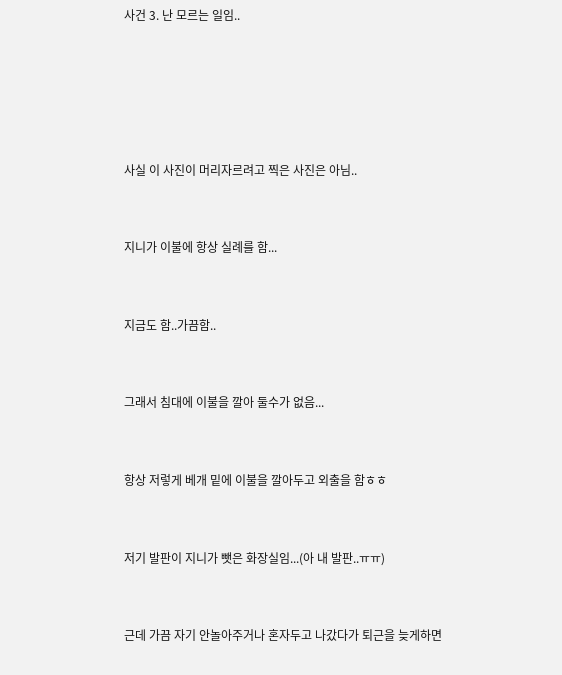사건 3. 난 모르는 일임..







사실 이 사진이 머리자르려고 찍은 사진은 아님..



지니가 이불에 항상 실례를 함...



지금도 함..가끔함..



그래서 침대에 이불을 깔아 둘수가 없음...



항상 저렇게 베개 밑에 이불을 깔아두고 외출을 함ㅎㅎ



저기 발판이 지니가 뺏은 화장실임...(아 내 발판..ㅠㅠ)



근데 가끔 자기 안놀아주거나 혼자두고 나갔다가 퇴근을 늦게하면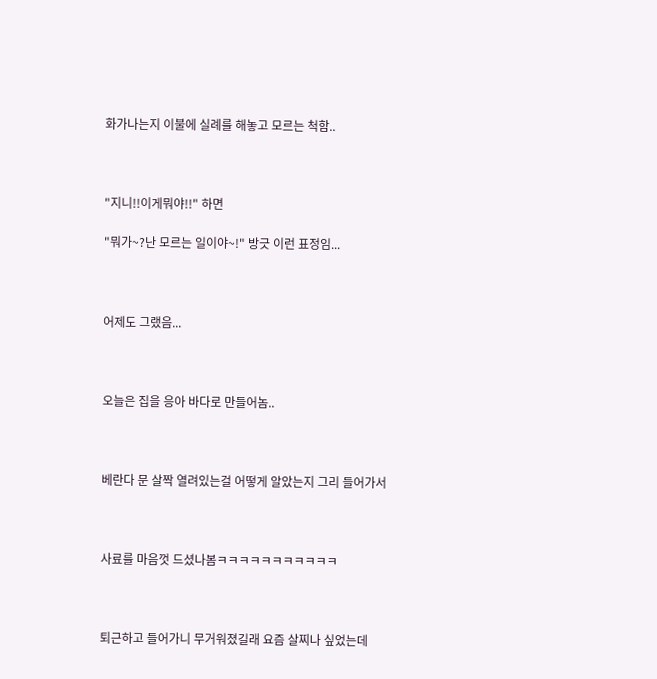화가나는지 이불에 실례를 해놓고 모르는 척함..



"지니!!이게뭐야!!" 하면

"뭐가~?난 모르는 일이야~!" 방긋 이런 표정임...



어제도 그랬음...



오늘은 집을 응아 바다로 만들어놈..



베란다 문 살짝 열려있는걸 어떻게 알았는지 그리 들어가서



사료를 마음껏 드셨나봄ㅋㅋㅋㅋㅋㅋㅋㅋㅋㅋㅋ



퇴근하고 들어가니 무거워졌길래 요즘 살찌나 싶었는데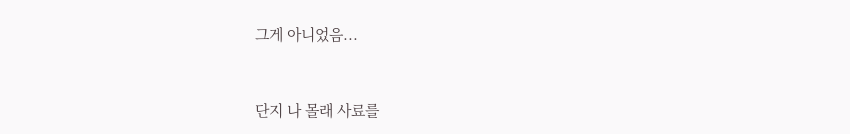그게 아니었음...



단지 나 몰래 사료를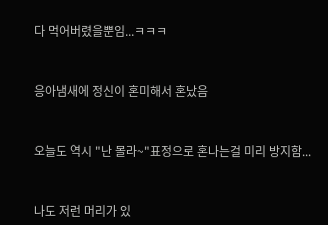다 먹어버렸을뿐임...ㅋㅋㅋ



응아냄새에 정신이 혼미해서 혼났음



오늘도 역시 "난 몰라~"표정으로 혼나는걸 미리 방지함...



나도 저런 머리가 있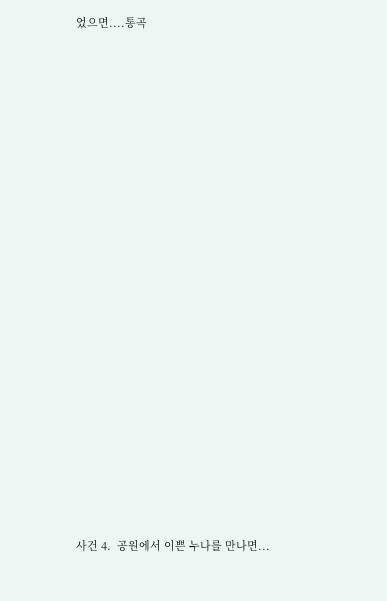었으면....통곡





















사건 4.  공원에서 이쁜 누나를 만나면...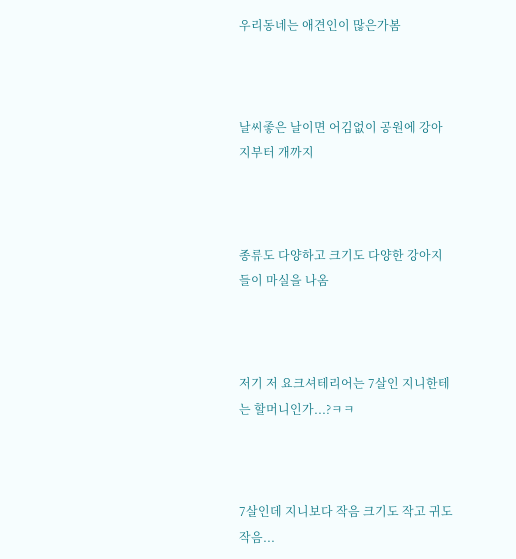우리동네는 애견인이 많은가봄



날씨좋은 날이면 어김없이 공원에 강아지부터 개까지



종류도 다양하고 크기도 다양한 강아지들이 마실을 나옴



저기 저 요크셔테리어는 7살인 지니한테는 할머니인가...?ㅋㅋ



7살인데 지니보다 작음 크기도 작고 귀도작음...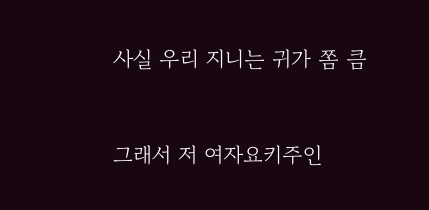사실 우리 지니는 귀가 쫌 큼



그래서 저 여자요키주인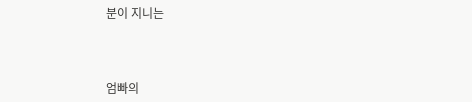분이 지니는



엄빠의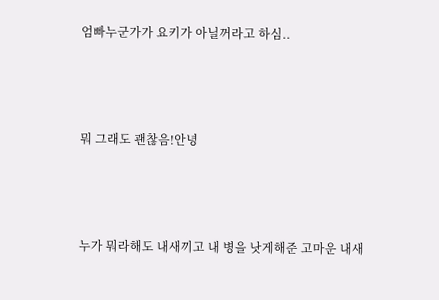엄빠누군가가 요키가 아닐꺼라고 하심..



뭐 그래도 괜찮음!안녕



누가 뭐라해도 내새끼고 내 병을 낫게해준 고마운 내새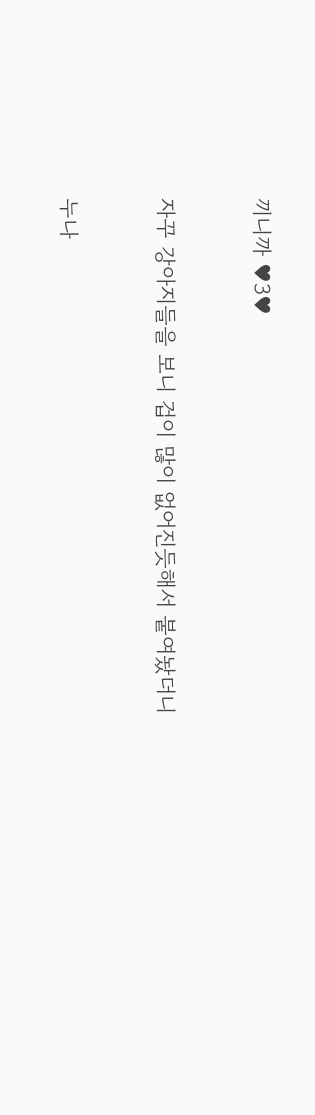끼니까 ♥3♥



자꾸 강아지들을 보니 겁이 많이 없어진듯해서 붙여놨더니



누나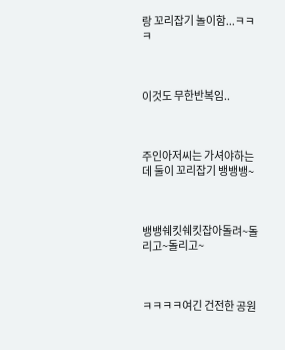랑 꼬리잡기 놀이함...ㅋㅋㅋ



이것도 무한반복임..



주인아저씨는 가셔야하는데 둘이 꼬리잡기 뱅뱅뱅~



뱅뱅쉐킷쉐킷잡아돌려~돌리고~돌리고~



ㅋㅋㅋㅋ여긴 건전한 공원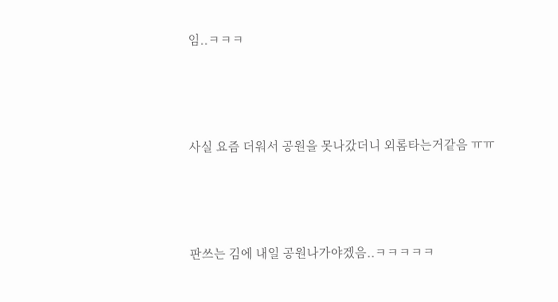임..ㅋㅋㅋ



사실 요즘 더워서 공원을 못나갔더니 외롬타는거같음 ㅠㅠ



판쓰는 김에 내일 공원나가야겠음..ㅋㅋㅋㅋㅋ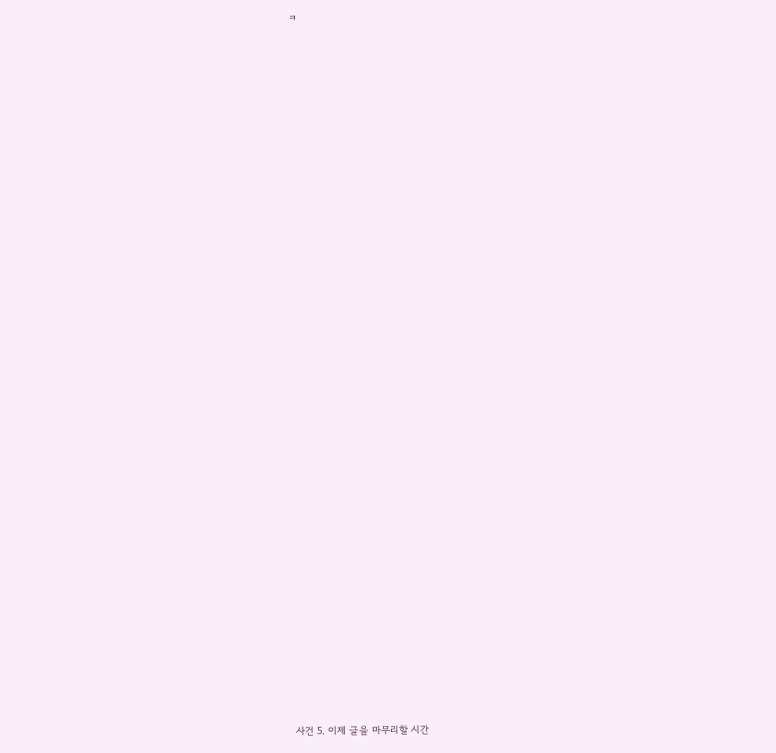ㅋ

































사건 5. 이제 글을 마무리할 시간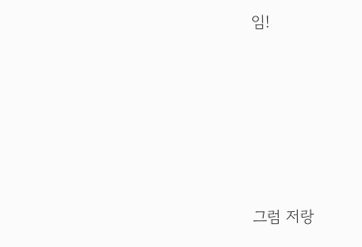임!









그럼 저랑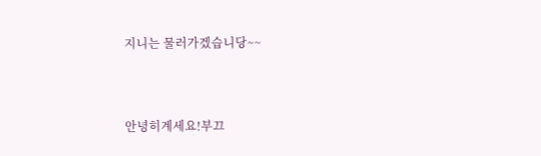지니는 물러가겠습니당~~



안녕히계세요!부끄